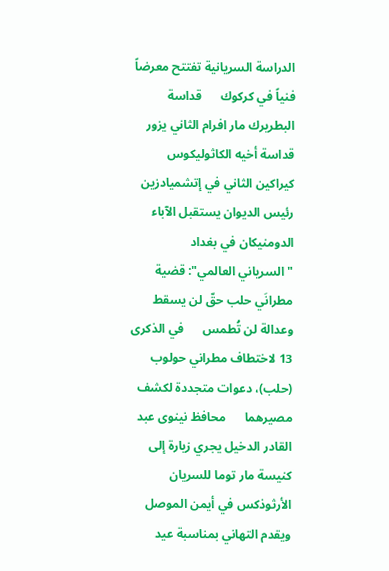الدراسة السريانية تفتتح معرضاً فنياً في كركوك      قداسة البطريرك مار افرام الثاني يزور قداسة أخيه الكاثوليكوس كيراكين الثاني في إتشميادزين      رئيس الديوان يستقبل الآباء الدومنيكان في بغداد      "السرياني العالمي": قضية مطرانَي حلب حقّ لن يسقط وعدالة لن تُطمس      في الذكرى 13 لاختطاف مطراني حولوب (حلب)، دعوات متجددة لكشف مصيرهما      محافظ نينوى عبد القادر الدخيل يجري زيارة إلى كنيسة مار توما للسريان الأرثوذكس في أيمن الموصل ويقدم التهاني بمناسبة عيد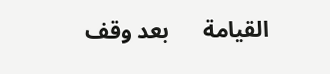القيامة      بعد وقف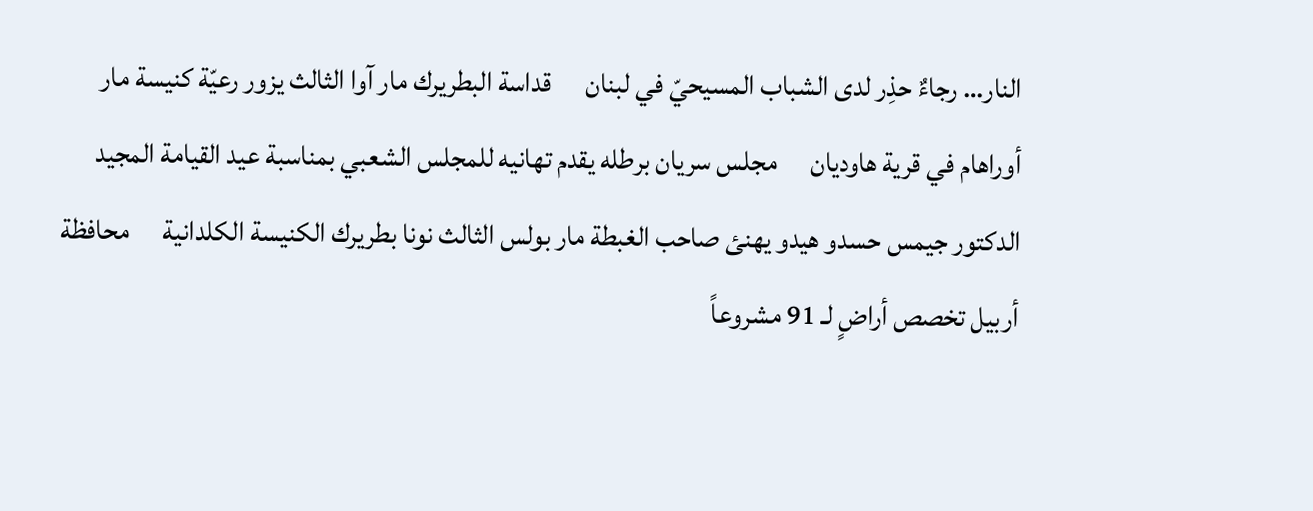النار… رجاءٌ حذِر لدى الشباب المسيحيّ في لبنان      قداسة البطريرك مار آوا الثالث يزور رعيّة كنيسة مار أوراهام في قرية هاوديان      مجلس سريان برطله يقدم تهانيه للمجلس الشعبي بمناسبة عيد القيامة المجيد      الدكتور جيمس حسدو هيدو يهنئ صاحب الغبطة مار بولس الثالث نونا بطريرك الكنيسة الكلدانية      محافظة أربيل تخصص أراضٍ لـ 91 مشروعاً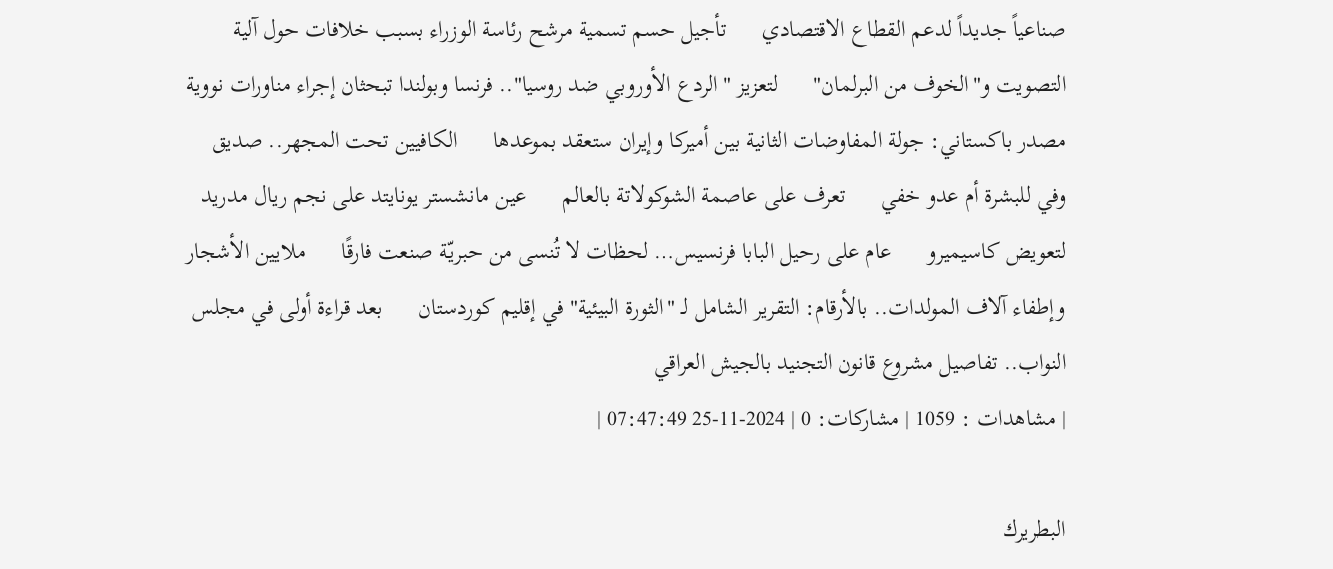صناعياً جديداً لدعم القطاع الاقتصادي      تأجيل حسم تسمية مرشح رئاسة الوزراء بسبب خلافات حول آلية التصويت و"الخوف من البرلمان"      لتعزيز "الردع الأوروبي ضد روسيا".. فرنسا وبولندا تبحثان إجراء مناورات نووية      مصدر باكستاني: جولة المفاوضات الثانية بين أميركا وإيران ستعقد بموعدها      الكافيين تحت المجهر.. صديق وفي للبشرة أم عدو خفي      تعرف على عاصمة الشوكولاتة بالعالم      عين مانشستر يونايتد على نجم ريال مدريد لتعويض كاسيميرو      عام على رحيل البابا فرنسيس… لحظات لا تُنسى من حبريّة صنعت فارقًا      ملايين الأشجار وإطفاء آلاف المولدات.. بالأرقام: التقرير الشامل لـ "الثورة البيئية" في إقليم كوردستان      بعد قراءة أولى في مجلس النواب.. تفاصيل مشروع قانون التجنيد بالجيش العراقي
| مشاهدات : 1059 | مشاركات: 0 | 2024-11-25 07:47:49 |

البطريرك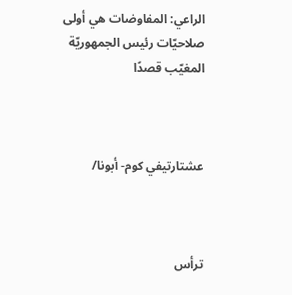الراعي: المفاوضات هي أولى صلاحيّات رئيس الجمهوريّة المغيّب قصدًا



عشتارتيفي كوم- أبونا/



ترأس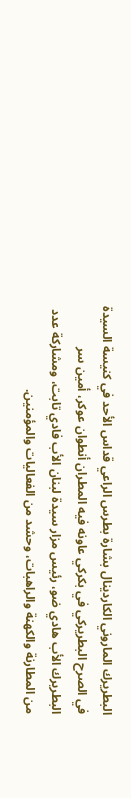البطريرك الماروني الكاردينال بشارة بطرس الراعي قداس الأحد في كنيسة السيدة في الصرح البطريركي في بكركي عاونه فيه المطران أنطوان عوكر، أمين سر البطريرك الأب هادي ضو، رئيس مزار سيدة لبنان الأب فادي تابت، ومشاركة عدد من المطارنة والكهنة والراهبات، وحشد من الفعاليات والمؤمنين.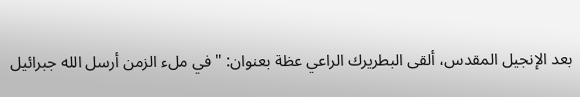بعد الإنجيل المقدس، ألقى البطريرك الراعي عظة بعنوان: "في ملء الزمن أرسل الله جبرائيل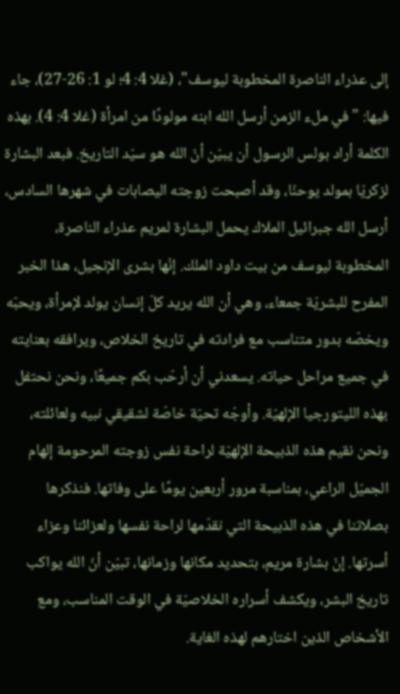إلى عذراء الناصرة المخطوبة ليوسف"، (غلا 4: 4؛ لو 1: 26-27)، جاء فيها: "في ملء الزمن أرسل الله ابنه مولودًا من امرأة (غلا 4: 4). بهذه الكلمة أراد بولس الرسول أن يبيّن أنّ الله هو سيّد التاريخ. فبعد البشارة لزكريّا بمولد يوحنّا، وقد أصبحت زوجته اليصابات في شهرها السادس، أرسل الله جبرائيل الملاك يحمل البشارة لمريم عذراء الناصرة، المخطوبة ليوسف من بيت داود الملك. إنّها بشرى الإنجيل، هذا الخبر المفرح للبشريّة جمعاء، وهي أن الله يريد كلّ إنسان يولد لإمرأة، ويحبّه ويخصّه بدور متناسب مع فرادته في تاريخ الخلاص، ويرافقه بعنايته في جميع مراحل حياته. يسعدني أن أرحّب بكم جميعًا، ونحن نحتفل بهذه الليتورجيا الإلهيّة. وأوجّه تحيّة خاصّة لشقيقي نبيه ولعائلته، ونحن نقيم هذه الذبيحة الإلهيّة لراحة نفس زوجته المرحومة إلهام الجميّل الراعي، بمناسبة مرور أربعين يومًا على وفاتها. فنذكرها بصلاتنا في هذه الذبيحة التي نقدّمها لراحة نفسها ولعزائنا وعزاء أسرتها. إنّ بشارة مريم، بتحديد مكانها وزمانها، تبيّن أنّ الله يواكب تاريخ البشر، ويكشف أسراره الخلاصيّة في الوقت المناسب، ومع الأشخاص الذين اختارهم لهذه الغاية.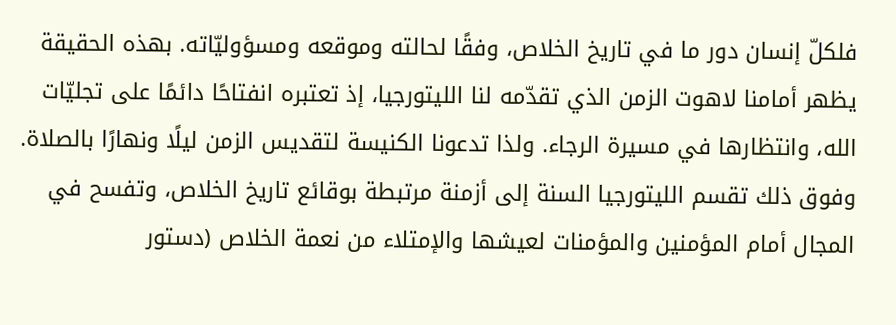فلكلّ إنسان دور ما في تاريخ الخلاص، وفقًا لحالته وموقعه ومسؤوليّاته. بهذه الحقيقة يظهر أمامنا لاهوت الزمن الذي تقدّمه لنا الليتورجيا، إذ تعتبره انفتاحًا دائمًا على تجليّات الله، وانتظارها في مسيرة الرجاء. ولذا تدعونا الكنيسة لتقديس الزمن ليلًا ونهارًا بالصلاة. وفوق ذلك تقسم الليتورجيا السنة إلى أزمنة مرتبطة بوقائع تاريخ الخلاص، وتفسح في المجال أمام المؤمنين والمؤمنات لعيشها والإمتلاء من نعمة الخلاص (دستور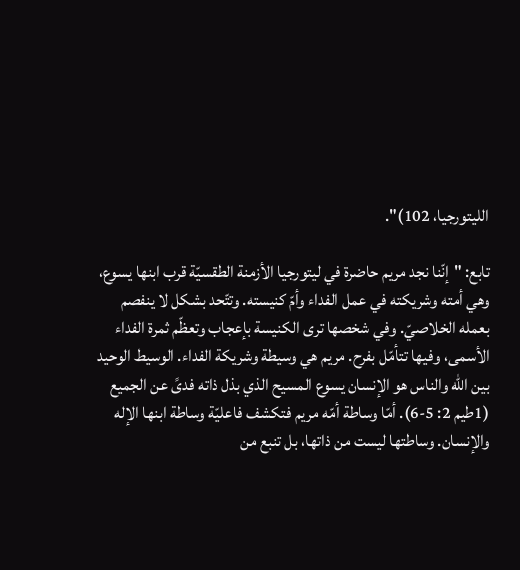الليتورجيا، 102)".

تابع: "إنّنا نجد مريم حاضرة في ليتورجيا الأزمنة الطقسيّة قرب ابنها يسوع، وهي أمته وشريكته في عمل الفداء وأمّ كنيسته. وتتّحد بشكل لا ينفصم بعمله الخلاصيّ. وفي شخصها ترى الكنيسة بإعجاب وتعظّم ثمرة الفداء الأسمى، وفيها تتأمّل بفرح. مريم هي وسيطة وشريكة الفداء. الوسيط الوحيد بين الله والناس هو الإنسان يسوع المسيح الذي بذل ذاته فدىً عن الجميع (1طيم 2: 5-6). أمّا وساطة أمّه مريم فتكشف فاعليّة وساطة ابنها الإله والإنسان. وساطتها ليست من ذاتها، بل تنبع من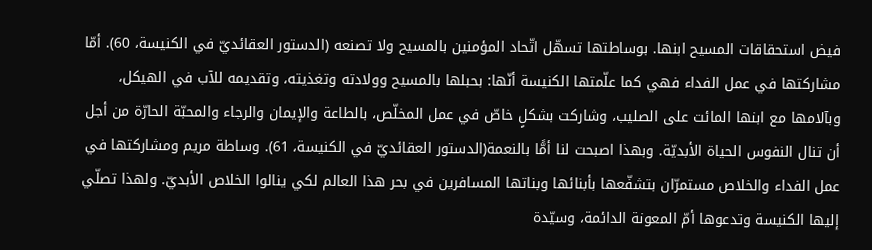فيض استحقاقات المسيح ابنها. بوساطتها تسهّل اتّحاد المؤمنين بالمسيح ولا تصنعه (الدستور العقائديّ في الكنيسة، 60). أمّا مشاركتها في عمل الفداء فهي كما علّمتها الكنيسة أنّها: بحبلها بالمسيح وولادته وتغذيته، وتقديمه للآب في الهيكل، وبآلامها مع ابنها المائت على الصليب، وشاركت بشكلٍ خاصّ في عمل المخلّص، بالطاعة والإيمان والرجاء والمحبّة الحارّة من أجل أن تنال النفوس الحياة الأبديّة. وبهذا اصبحت لنا أمًّا بالنعمة(الدستور العقائديّ في الكنيسة، 61). وساطة مريم ومشاركتها في عمل الفداء والخلاص مستمرّان بتشفّعها بأبنائها وبناتها المسافرين في بحر هذا العالم لكي ينالوا الخلاص الأبديّ. ولهذا تصلّي إليها الكنيسة وتدعوها أمّ المعونة الدائمة، وسيّدة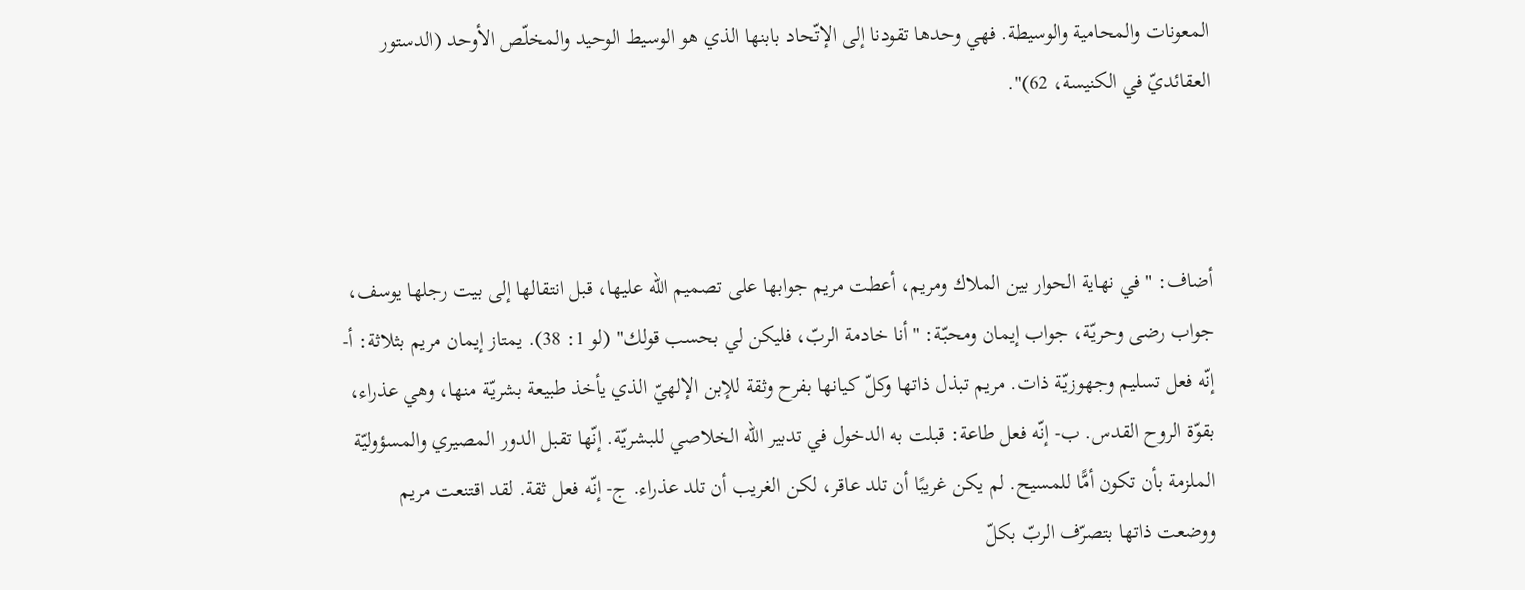المعونات والمحامية والوسيطة. فهي وحدها تقودنا إلى الإتّحاد بابنها الذي هو الوسيط الوحيد والمخلّص الأوحد (الدستور العقائديّ في الكنيسة، 62)".



أضاف: "في نهاية الحوار بين الملاك ومريم، أعطت مريم جوابها على تصميم الله عليها، قبل انتقالها إلى بيت رجلها يوسف، جواب رضى وحريّة، جواب إيمان ومحبّة: "أنا خادمة الربّ، فليكن لي بحسب قولك" (لو 1: 38). يمتاز إيمان مريم بثلاثة: أ- إنّه فعل تسليم وجهوزيّة ذات. مريم تبذل ذاتها وكلّ كيانها بفرح وثقة للإبن الإلهيّ الذي يأخذ طبيعة بشريّة منها، وهي عذراء، بقوّة الروح القدس. ب- إنّه فعل طاعة: قبلت به الدخول في تدبير الله الخلاصي للبشريّة. إنّها تقبل الدور المصيري والمسؤوليّة الملزمة بأن تكون أمًّا للمسيح. لم يكن غريبًا أن تلد عاقر، لكن الغريب أن تلد عذراء. ج- إنّه فعل ثقة. لقد اقتنعت مريم ووضعت ذاتها بتصرّف الربّ بكلّ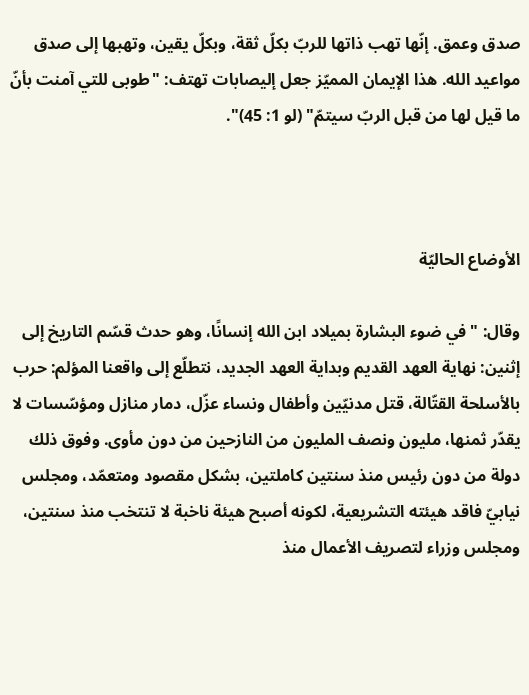صدق وعمق. إنّها تهب ذاتها للربّ بكلّ ثقة، وبكلّ يقين، وتهبها إلى صدق مواعيد الله. هذا الإيمان المميّز جعل إليصابات تهتف: "طوبى للتي آمنت بأنّ ما قيل لها من قبل الربّ سيتمّ" (لو 1: 45)".



الأوضاع الحاليّة

وقال: "في ضوء البشارة بميلاد ابن الله إنسانًا، وهو حدث قسّم التاريخ إلى إثنين: نهاية العهد القديم وبداية العهد الجديد، نتطلّع إلى واقعنا المؤلم: حرب بالأسلحة القتّالة، قتل مدنيّين وأطفال ونساء عزّل، دمار منازل ومؤسّسات لا يقدّر ثمنها، مليون ونصف المليون من النازحين من دون مأوى. وفوق ذلك دولة من دون رئيس منذ سنتين كاملتين، بشكل مقصود ومتعمّد، ومجلس نيابيّ فاقد هيئته التشريعية، لكونه أصبح هيئة ناخبة لا تنتخب منذ سنتين، ومجلس وزراء لتصريف الأعمال منذ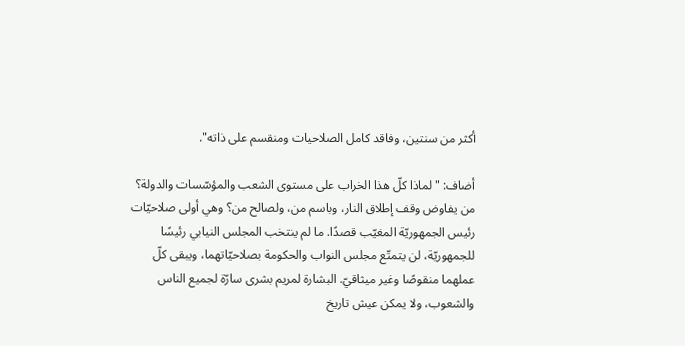أكثر من سنتين، وفاقد كامل الصلاحيات ومنقسم على ذاته".

أضاف: "لماذا كلّ هذا الخراب على مستوى الشعب والمؤسّسات والدولة؟ من يفاوض وقف إطلاق النار، وباسم من، ولصالح من؟ وهي أولى صلاحيّات رئيس الجمهوريّة المغيّب قصدًا. ما لم ينتخب المجلس النيابي رئيسًا للجمهوريّة، لن يتمتّع مجلس النواب والحكومة بصلاحيّاتهما، ويبقى كلّ عملهما منقوصًا وغير ميثاقيّ. البشارة لمريم بشرى سارّة لجميع الناس والشعوب، ولا يمكن عيش تاريخ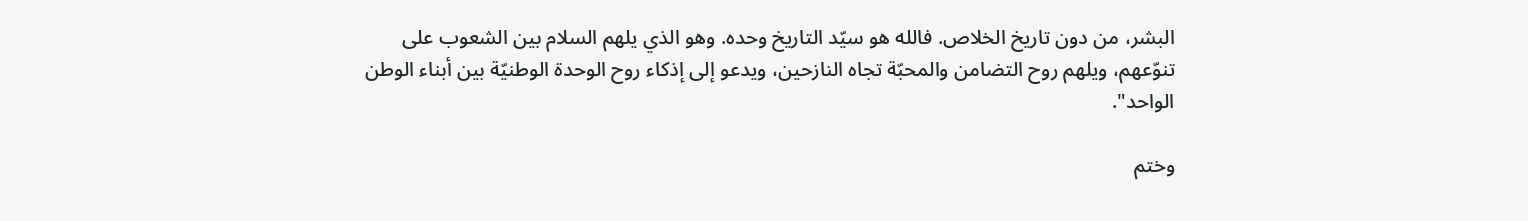البشر، من دون تاريخ الخلاص. فالله هو سيّد التاريخ وحده. وهو الذي يلهم السلام بين الشعوب على تنوّعهم، ويلهم روح التضامن والمحبّة تجاه النازحين، ويدعو إلى إذكاء روح الوحدة الوطنيّة بين أبناء الوطن الواحد".

وختم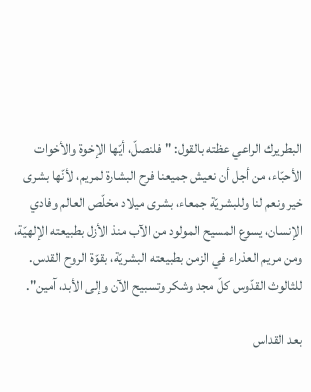البطريرك الراعي عظته بالقول: "فلنصلّ، أيّها الإخوة والأخوات الأحبّاء، من أجل أن نعيش جميعنا فرح البشارة لمريم، لأنّها بشرى خير ونعم لنا وللبشريّة جمعاء، بشرى ميلاد مخلّص العالم وفادي الإنسان، يسوع المسيح المولود من الآب منذ الأزل بطبيعته الإلهيّة، ومن مريم العذراء في الزمن بطبيعته البشريّة، بقوّة الروح القدس. للثالوث القدّوس كلّ مجد وشكر وتسبيح الآن وإلى الأبد، آمين".

بعد القداس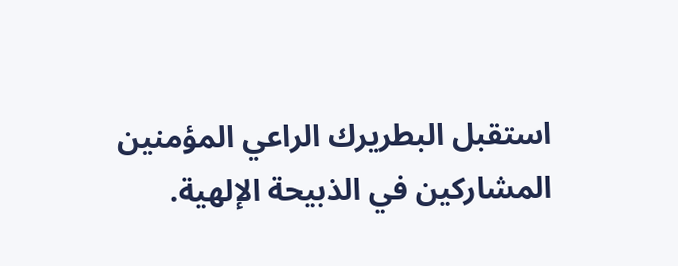استقبل البطريرك الراعي المؤمنين المشاركين في الذبيحة الإلهية.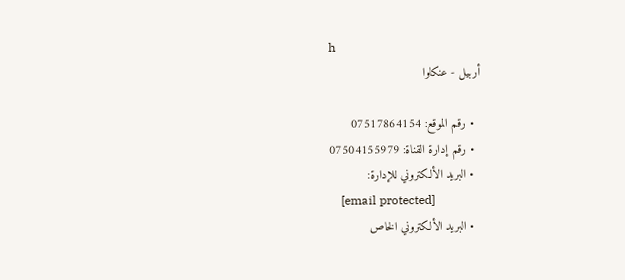h
أربيل - عنكاوا

  • رقم الموقع: 07517864154
  • رقم إدارة القناة: 07504155979
  • البريد الألكتروني للإدارة:
    [email protected]
  • البريد الألكتروني الخاص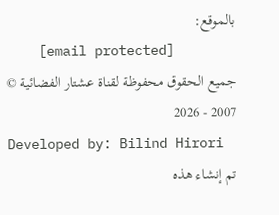بالموقع:
    [email protected]
جميع الحقوق محفوظة لقناة عشتار الفضائية © 2007 - 2026
Developed by: Bilind Hirori
تم إنشاء هذه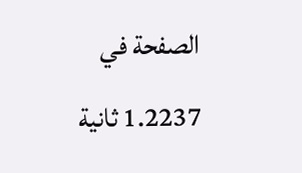الصفحة في 1.2237 ثانية